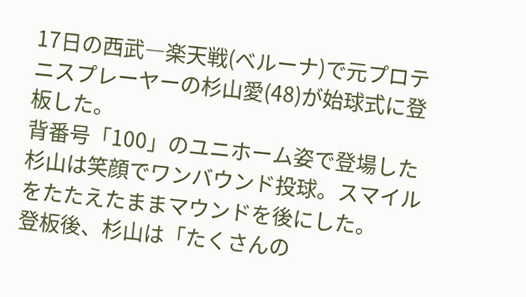17日の西武―楽天戦(ベルーナ)で元プロテニスプレーヤーの杉山愛(48)が始球式に登板した。
背番号「100」のユニホーム姿で登場した杉山は笑顔でワンバウンド投球。スマイルをたたえたままマウンドを後にした。
登板後、杉山は「たくさんの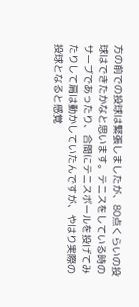方の前での投球は緊張しましたが、80点くらいの投球はできたかなと思います。テニスをしている時のサーブであったり、合間にテニスボールを投げてみたりして肩は動かしていたんですが、やはり実際の投球となると感覚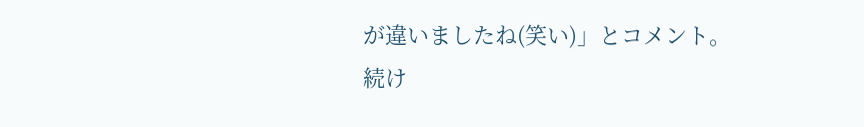が違いましたね(笑い)」とコメント。
続け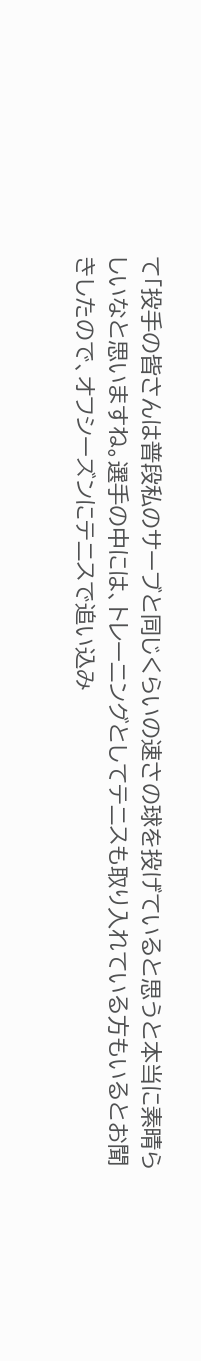て「投手の皆さんは普段私のサーブと同じくらいの速さの球を投げていると思うと本当に素晴らしいなと思いますね。選手の中には、トレーニングとしてテニスも取り入れている方もいるとお聞きしたので、オフシーズンにテニスで追い込み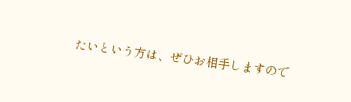たいという方は、ぜひお相手しますので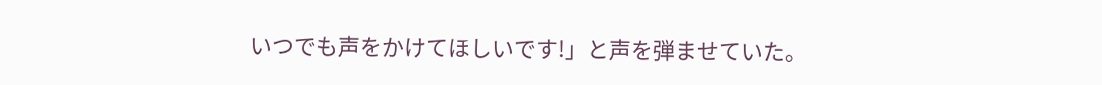いつでも声をかけてほしいです!」と声を弾ませていた。